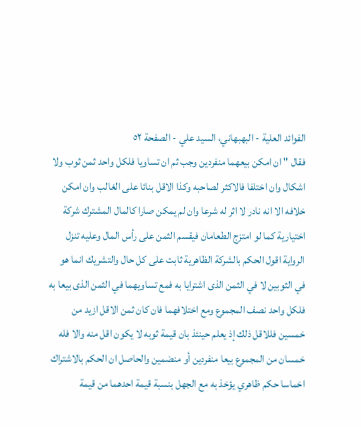الفوائد العلية - البهبهاني، السيد علي - الصفحة ٥٢
فقال " ان امكن بيعهما منفردين وجب ثم ان تساويا فلكل واحد ثمن ثوب ولا اشكال وان اختلفا فالاكثر لصاحبه وكذا الاقل بنائا على الغالب وان امكن خلافه الا انه نادر لا اثر له شرعا وان لم يمكن صارا كالمال المشترك شركة اختيارية كما لو امتزج الطعامان فيقسم الثمن على رأس المال وعليه تنزل الرواية اقول الحكم بالشركة الظاهرية ثابت على كل حال والتشريك انما هو في الثوبين لا في الثمن الذى اشترايا به فمع تساويهما في الثمن الذى بيعا به فلكل واحد نصف المجموع ومع اختلافهما فان كان ثمن الاقل ازيد من خمسين فللاقل ذلك إذ يعلم حينئذ بان قيمة ثوبه لا يكون اقل منه والا فله خمسان من المجموع بيعا منفردين أو منضمين والحاصل ان الحكم بالاشتراك اخماسا حكم ظاهري يؤخذ به مع الجهل بنسبة قيمة احدهما من قيمة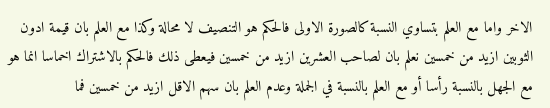الاخر واما مع العلم بتساوي النسبة كالصورة الاولى فالحكم هو التنصيف لا محالة وكذا مع العلم بان قيمة ادون الثوبين ازيد من خمسين نعلم بان لصاحب العشرين ازيد من خمسين فيعطى ذلك فالحكم بالاشتراك اخماسا انما هو مع الجهل بالنسبة رأسا أو مع العلم بالنسبة في الجملة وعدم العلم بان سهم الاقل ازيد من خمسين فما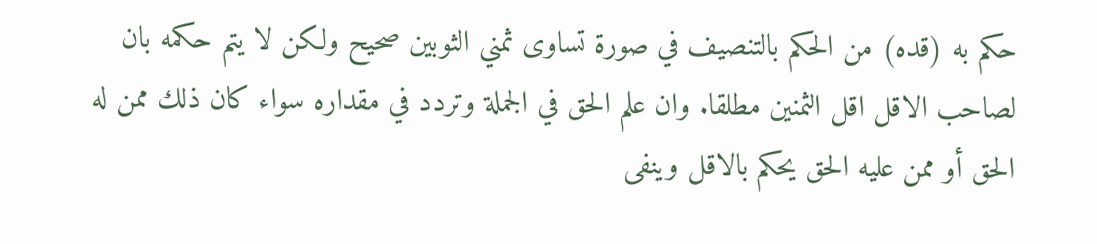حكم به (قده) من الحكم بالتنصيف في صورة تساوى ثمني الثوبين صحيح ولكن لا يتم حكمه بان لصاحب الاقل اقل الثمنين مطلقا. وان علم الحق في الجملة وتردد في مقداره سواء كان ذلك ممن له الحق أو ممن عليه الحق يحكم بالاقل وينفى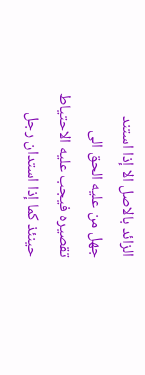الزائد بالاصل الا إذا استند جهل من عليه الحق الى تقصيره فيجب عليه الاحتياط حينئذ كما إذا استدان رجل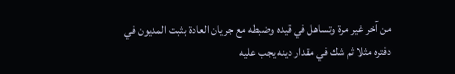من آخر غير مرة وتساهل في قيده وضبطه مع جريان العادة بثبت المديون في دفتره مثلا ثم شك في مقدار دينه يجب عليه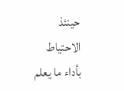حينئذ الاحتياط بأداء ما يعلم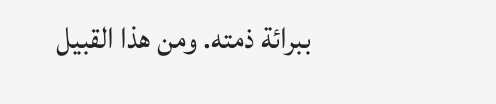ببرائة ذمته. ومن هذا القبيل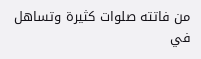من فاتته صلوات كثيرة وتساهل في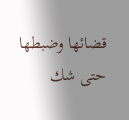قضائها وضبطها حتى شك